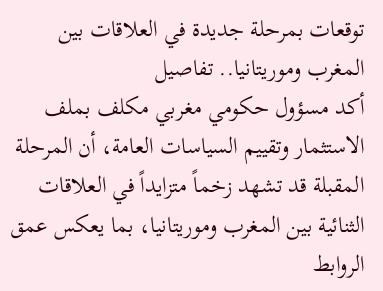توقعات بمرحلة جديدة في العلاقات بين المغرب وموريتانيا.. تفاصيل
أكد مسؤول حكومي مغربي مكلف بملف الاستثمار وتقييم السياسات العامة، أن المرحلة المقبلة قد تشهد زخماً متزايداً في العلاقات الثنائية بين المغرب وموريتانيا، بما يعكس عمق الروابط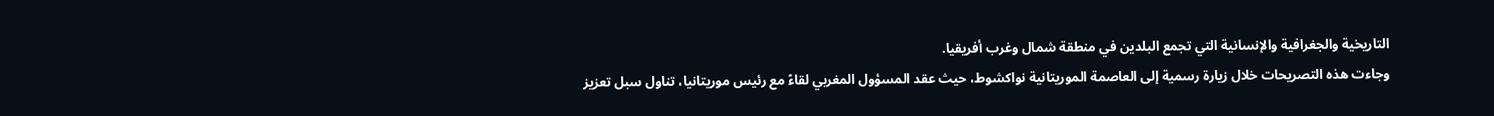التاريخية والجغرافية والإنسانية التي تجمع البلدين في منطقة شمال وغرب أفريقيا.
وجاءت هذه التصريحات خلال زيارة رسمية إلى العاصمة الموريتانية نواكشوط، حيث عقد المسؤول المغربي لقاءً مع رئيس موريتانيا، تناول سبل تعزيز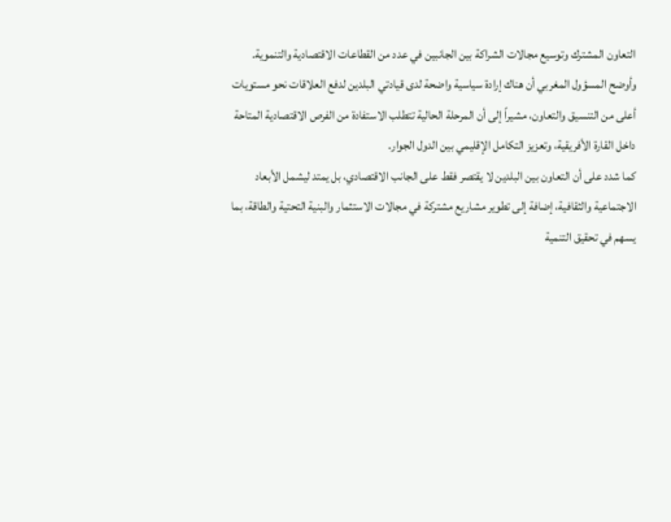التعاون المشترك وتوسيع مجالات الشراكة بين الجانبين في عدد من القطاعات الاقتصادية والتنموية.
وأوضح المسؤول المغربي أن هناك إرادة سياسية واضحة لدى قيادتي البلدين لدفع العلاقات نحو مستويات أعلى من التنسيق والتعاون، مشيراً إلى أن المرحلة الحالية تتطلب الاستفادة من الفرص الاقتصادية المتاحة داخل القارة الأفريقية، وتعزيز التكامل الإقليمي بين الدول الجوار.
كما شدد على أن التعاون بين البلدين لا يقتصر فقط على الجانب الاقتصادي، بل يمتد ليشمل الأبعاد الاجتماعية والثقافية، إضافة إلى تطوير مشاريع مشتركة في مجالات الاستثمار والبنية التحتية والطاقة، بما يسهم في تحقيق التنمية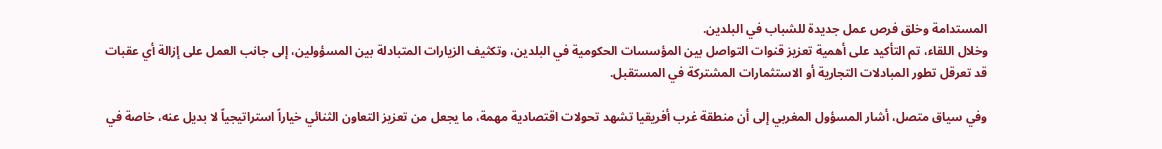المستدامة وخلق فرص عمل جديدة للشباب في البلدين.
وخلال اللقاء، تم التأكيد على أهمية تعزيز قنوات التواصل بين المؤسسات الحكومية في البلدين، وتكثيف الزيارات المتبادلة بين المسؤولين، إلى جانب العمل على إزالة أي عقبات قد تعرقل تطور المبادلات التجارية أو الاستثمارات المشتركة في المستقبل.

وفي سياق متصل، أشار المسؤول المغربي إلى أن منطقة غرب أفريقيا تشهد تحولات اقتصادية مهمة، ما يجعل من تعزيز التعاون الثنائي خياراً استراتيجياً لا بديل عنه، خاصة في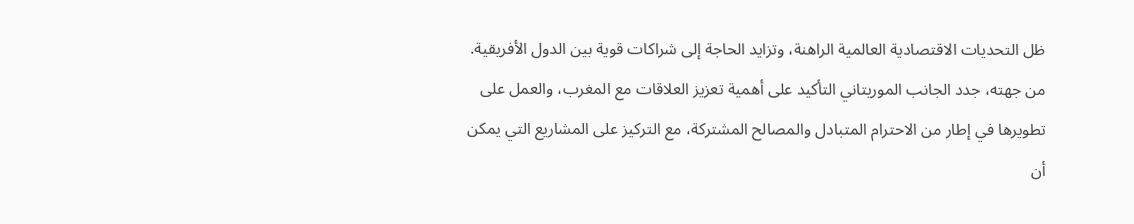ظل التحديات الاقتصادية العالمية الراهنة، وتزايد الحاجة إلى شراكات قوية بين الدول الأفريقية.
من جهته، جدد الجانب الموريتاني التأكيد على أهمية تعزيز العلاقات مع المغرب، والعمل على تطويرها في إطار من الاحترام المتبادل والمصالح المشتركة، مع التركيز على المشاريع التي يمكن أن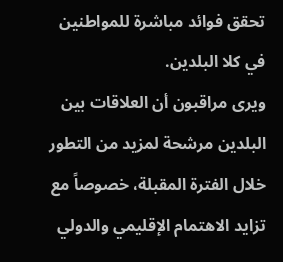تحقق فوائد مباشرة للمواطنين في كلا البلدين.
ويرى مراقبون أن العلاقات بين البلدين مرشحة لمزيد من التطور خلال الفترة المقبلة، خصوصاً مع تزايد الاهتمام الإقليمي والدولي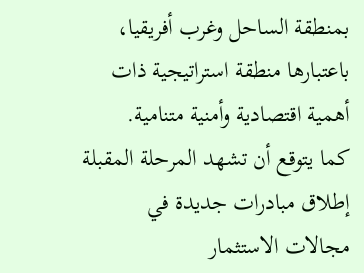بمنطقة الساحل وغرب أفريقيا، باعتبارها منطقة استراتيجية ذات أهمية اقتصادية وأمنية متنامية.
كما يتوقع أن تشهد المرحلة المقبلة إطلاق مبادرات جديدة في مجالات الاستثمار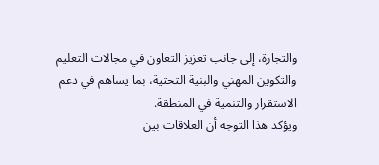والتجارة، إلى جانب تعزيز التعاون في مجالات التعليم والتكوين المهني والبنية التحتية، بما يساهم في دعم الاستقرار والتنمية في المنطقة.
ويؤكد هذا التوجه أن العلاقات بين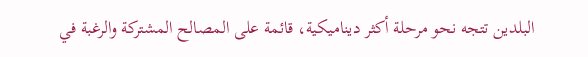البلدين تتجه نحو مرحلة أكثر ديناميكية، قائمة على المصالح المشتركة والرغبة في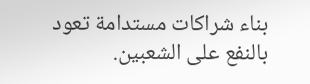بناء شراكات مستدامة تعود بالنفع على الشعبين.